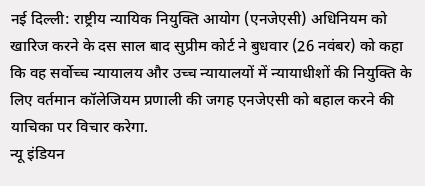नई दिल्ली: राष्ट्रीय न्यायिक नियुक्ति आयोग (एनजेएसी) अधिनियम को खारिज करने के दस साल बाद सुप्रीम कोर्ट ने बुधवार (26 नवंबर) को कहा कि वह सर्वोच्च न्यायालय और उच्च न्यायालयों में न्यायाधीशों की नियुक्ति के लिए वर्तमान कॉलेजियम प्रणाली की जगह एनजेएसी को बहाल करने की याचिका पर विचार करेगा.
न्यू इंडियन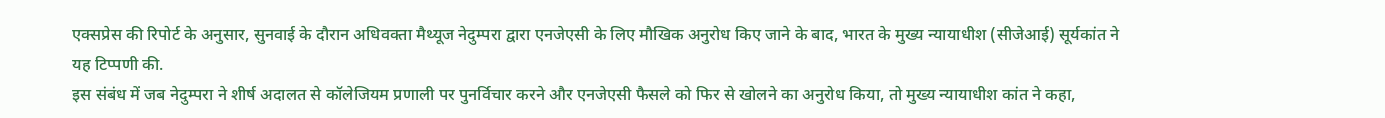एक्सप्रेस की रिपोर्ट के अनुसार, सुनवाई के दौरान अधिवक्ता मैथ्यूज नेदुम्परा द्वारा एनजेएसी के लिए मौखिक अनुरोध किए जाने के बाद, भारत के मुख्य न्यायाधीश (सीजेआई) सूर्यकांत ने यह टिप्पणी की.
इस संबंध में जब नेदुम्परा ने शीर्ष अदालत से कॉलेजियम प्रणाली पर पुनर्विचार करने और एनजेएसी फैसले को फिर से खोलने का अनुरोध किया, तो मुख्य न्यायाधीश कांत ने कहा,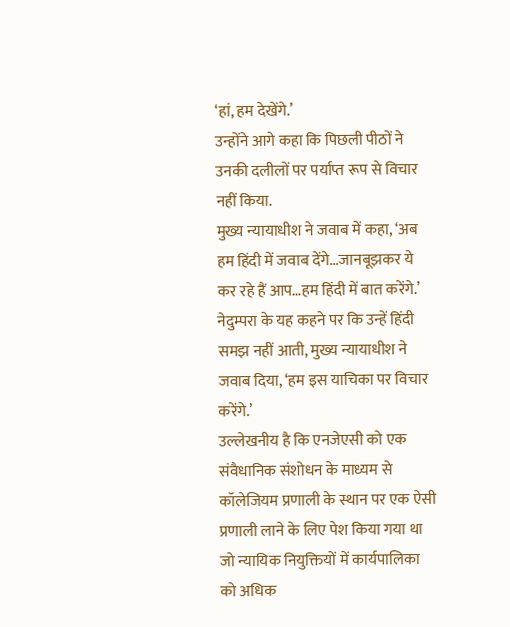‘हां, हम देखेंगे.’
उन्होंने आगे कहा कि पिछली पीठों ने उनकी दलीलों पर पर्याप्त रूप से विचार नहीं किया.
मुख्य न्यायाधीश ने जवाब में कहा, ‘अब हम हिंदी में जवाब देंगे…जानबूझकर ये कर रहे हैं आप…हम हिंदी में बात करेंगे.’ नेदुम्परा के यह कहने पर कि उन्हें हिंदी समझ नहीं आती, मुख्य न्यायाधीश ने जवाब दिया, ‘हम इस याचिका पर विचार करेंगे.’
उल्लेखनीय है कि एनजेएसी को एक संवैधानिक संशोधन के माध्यम से कॉलेजियम प्रणाली के स्थान पर एक ऐसी प्रणाली लाने के लिए पेश किया गया था जो न्यायिक नियुक्तियों में कार्यपालिका को अधिक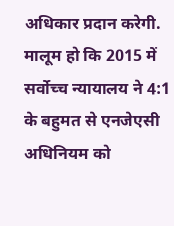अधिकार प्रदान करेगी.
मालूम हो कि 2015 में सर्वोच्च न्यायालय ने 4:1 के बहुमत से एनजेएसी अधिनियम को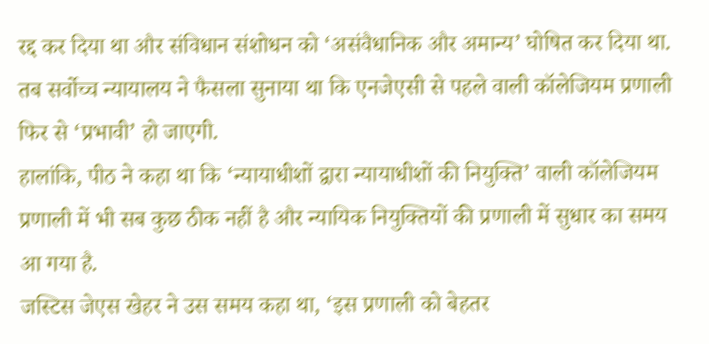रद्द कर दिया था और संविधान संशोधन को ‘असंवैधानिक और अमान्य’ घोषित कर दिया था. तब सर्वोच्च न्यायालय ने फैसला सुनाया था कि एनजेएसी से पहले वाली कॉलेजियम प्रणाली फिर से ‘प्रभावी’ हो जाएगी.
हालांकि, पीठ ने कहा था कि ‘न्यायाधीशों द्वारा न्यायाधीशों की नियुक्ति’ वाली कॉलेजियम प्रणाली में भी सब कुछ ठीक नहीं है और न्यायिक नियुक्तियों की प्रणाली में सुधार का समय आ गया है.
जस्टिस जेएस खेहर ने उस समय कहा था, ‘इस प्रणाली को बेहतर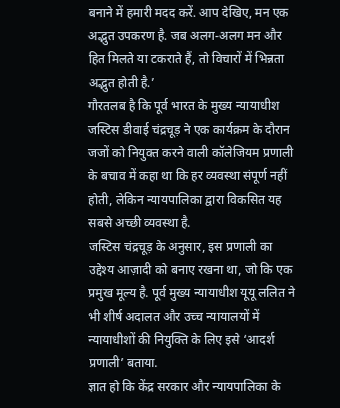बनाने में हमारी मदद करें. आप देखिए, मन एक अद्भुत उपकरण है. जब अलग-अलग मन और हित मिलते या टकराते हैं, तो विचारों में भिन्नता अद्भुत होती है.’
गौरतलब है कि पूर्व भारत के मुख्य न्यायाधीश जस्टिस डीवाई चंद्रचूड़ ने एक कार्यक्रम के दौरान जजों को नियुक्त करने वाली कॉलेजियम प्रणाली के बचाव में कहा था कि हर व्यवस्था संपूर्ण नहीं होती, लेकिन न्यायपालिका द्वारा विकसित यह सबसे अच्छी व्यवस्था है.
जस्टिस चंद्रचूड़ के अनुसार, इस प्रणाली का उद्देश्य आज़ादी को बनाए रखना था, जो कि एक प्रमुख मूल्य है. पूर्व मुख्य न्यायाधीश यूयू ललित ने भी शीर्ष अदालत और उच्च न्यायालयों में न्यायाधीशों की नियुक्ति के लिए इसे ‘आदर्श प्रणाली’ बताया.
ज्ञात हो कि केंद्र सरकार और न्यायपालिका के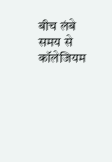बीच लंबे समय से कॉलेजियम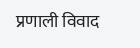प्रणाली विवाद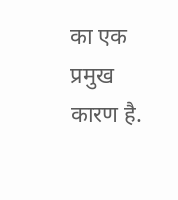का एक प्रमुख कारण है.